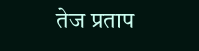तेज प्रताप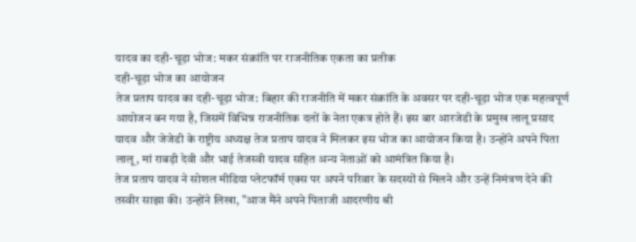यादव का दही-चूड़ा भोज: मकर संक्रांति पर राजनीतिक एकता का प्रतीक
दही-चूड़ा भोज का आयोजन
तेज प्रताप यादव का दही-चूड़ा भोज: बिहार की राजनीति में मकर संक्रांति के अवसर पर दही-चूड़ा भोज एक महत्वपूर्ण आयोजन बन गया है, जिसमें विभिन्न राजनीतिक दलों के नेता एकत्र होते हैं। इस बार आरजेडी के प्रमुख लालू प्रसाद यादव और जेजेडी के राष्ट्रीय अध्यक्ष तेज प्रताप यादव ने मिलकर इस भोज का आयोजन किया है। उन्होंने अपने पिता लालू, मां राबड़ी देवी और भाई तेजस्वी यादव सहित अन्य नेताओं को आमंत्रित किया है।
तेज प्रताप यादव ने सोशल मीडिया प्लेटफॉर्म एक्स पर अपने परिवार के सदस्यों से मिलने और उन्हें निमंत्रण देने की तस्वीर साझा की। उन्होंने लिखा, "आज मैंने अपने पिताजी आदरणीय श्री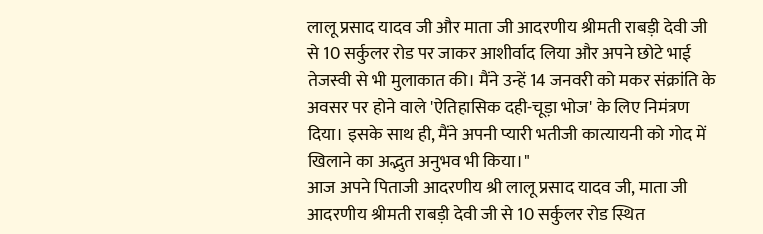लालू प्रसाद यादव जी और माता जी आदरणीय श्रीमती राबड़ी देवी जी से 10 सर्कुलर रोड पर जाकर आशीर्वाद लिया और अपने छोटे भाई तेजस्वी से भी मुलाकात की। मैंने उन्हें 14 जनवरी को मकर संक्रांति के अवसर पर होने वाले 'ऐतिहासिक दही-चूड़ा भोज' के लिए निमंत्रण दिया। इसके साथ ही, मैंने अपनी प्यारी भतीजी कात्यायनी को गोद में खिलाने का अद्भुत अनुभव भी किया।"
आज अपने पिताजी आदरणीय श्री लालू प्रसाद यादव जी, माता जी आदरणीय श्रीमती राबड़ी देवी जी से 10 सर्कुलर रोड स्थित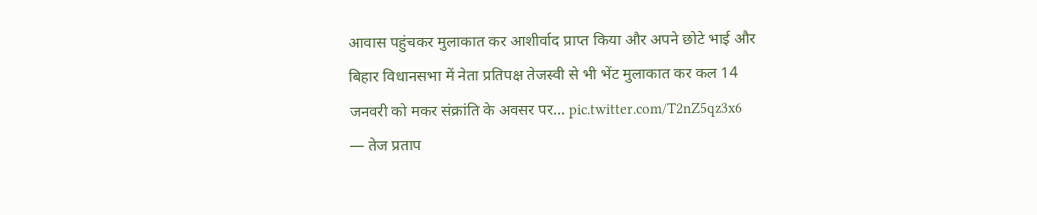आवास पहुंचकर मुलाकात कर आशीर्वाद प्राप्त किया और अपने छोटे भाई और बिहार विधानसभा में नेता प्रतिपक्ष तेजस्वी से भी भेंट मुलाकात कर कल 14 जनवरी को मकर संक्रांति के अवसर पर… pic.twitter.com/T2nZ5qz3x6
— तेज प्रताप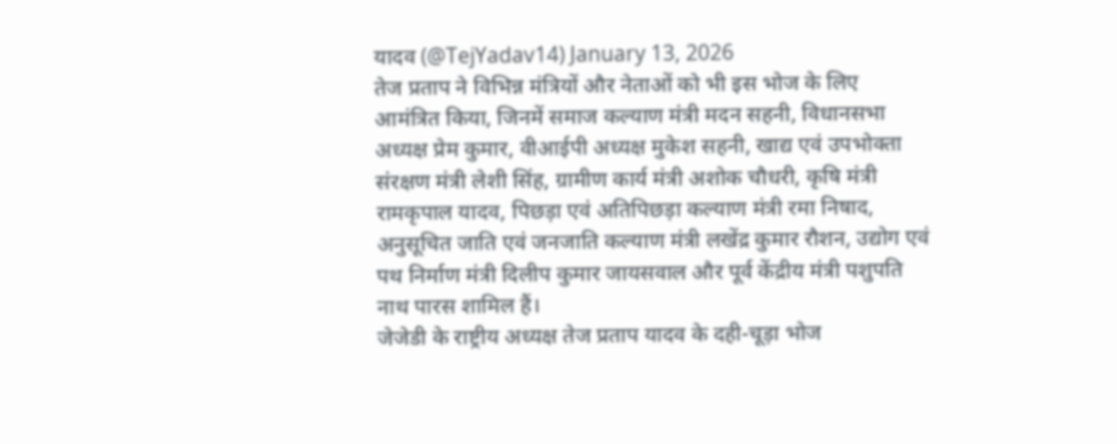यादव (@TejYadav14) January 13, 2026
तेज प्रताप ने विभिन्न मंत्रियों और नेताओं को भी इस भोज के लिए आमंत्रित किया, जिनमें समाज कल्याण मंत्री मदन सहनी, विधानसभा अध्यक्ष प्रेम कुमार, वीआईपी अध्यक्ष मुकेश सहनी, खाद्य एवं उपभोक्ता संरक्षण मंत्री लेशी सिंह, ग्रामीण कार्य मंत्री अशोक चौधरी, कृषि मंत्री रामकृपाल यादव, पिछड़ा एवं अतिपिछड़ा कल्याण मंत्री रमा निषाद, अनुसूचित जाति एवं जनजाति कल्याण मंत्री लखेंद्र कुमार रौशन, उद्योग एवं पथ निर्माण मंत्री दिलीप कुमार जायसवाल और पूर्व केंद्रीय मंत्री पशुपति नाथ पारस शामिल हैं।
जेजेडी के राष्ट्रीय अध्यक्ष तेज प्रताप यादव के दही-चूड़ा भोज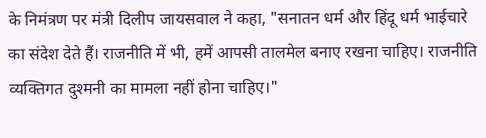के निमंत्रण पर मंत्री दिलीप जायसवाल ने कहा, "सनातन धर्म और हिंदू धर्म भाईचारे का संदेश देते हैं। राजनीति में भी, हमें आपसी तालमेल बनाए रखना चाहिए। राजनीति व्यक्तिगत दुश्मनी का मामला नहीं होना चाहिए।"